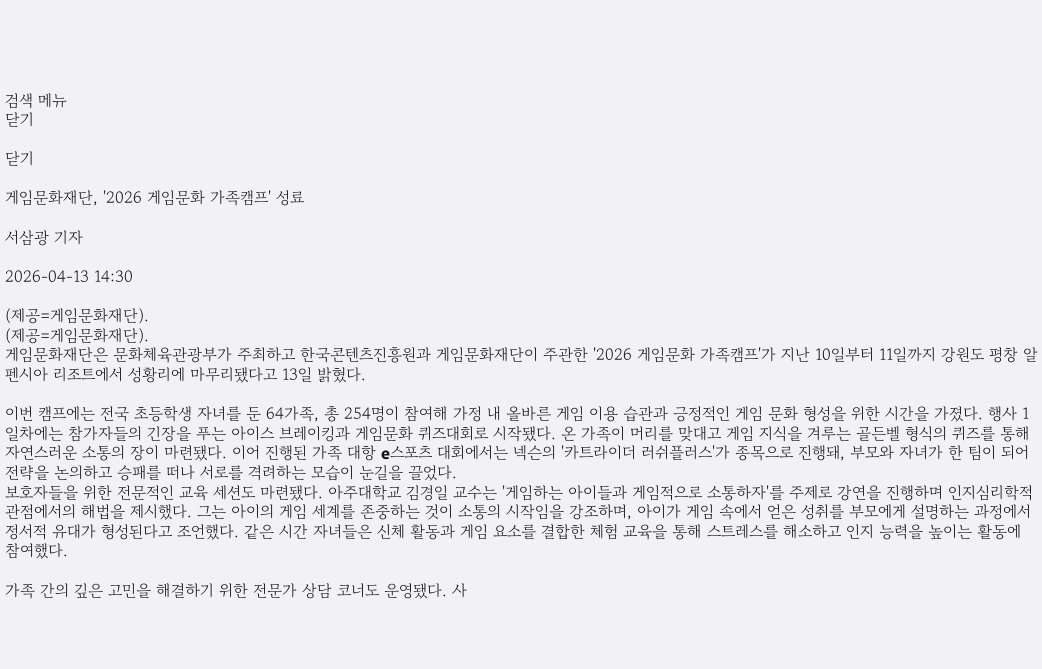검색 메뉴
닫기

닫기

게임문화재단, '2026 게임문화 가족캠프' 성료

서삼광 기자

2026-04-13 14:30

(제공=게임문화재단).
(제공=게임문화재단).
게임문화재단은 문화체육관광부가 주최하고 한국콘텐츠진흥원과 게임문화재단이 주관한 '2026 게임문화 가족캠프'가 지난 10일부터 11일까지 강원도 평창 알펜시아 리조트에서 성황리에 마무리됐다고 13일 밝혔다.

이번 캠프에는 전국 초등학생 자녀를 둔 64가족, 총 254명이 참여해 가정 내 올바른 게임 이용 습관과 긍정적인 게임 문화 형성을 위한 시간을 가졌다. 행사 1일차에는 참가자들의 긴장을 푸는 아이스 브레이킹과 게임문화 퀴즈대회로 시작됐다. 온 가족이 머리를 맞대고 게임 지식을 겨루는 골든벨 형식의 퀴즈를 통해 자연스러운 소통의 장이 마련됐다. 이어 진행된 가족 대항 e스포츠 대회에서는 넥슨의 '카트라이더 러쉬플러스'가 종목으로 진행돼, 부모와 자녀가 한 팀이 되어 전략을 논의하고 승패를 떠나 서로를 격려하는 모습이 눈길을 끌었다.
보호자들을 위한 전문적인 교육 세션도 마련됐다. 아주대학교 김경일 교수는 '게임하는 아이들과 게임적으로 소통하자'를 주제로 강연을 진행하며 인지심리학적 관점에서의 해법을 제시했다. 그는 아이의 게임 세계를 존중하는 것이 소통의 시작임을 강조하며, 아이가 게임 속에서 얻은 성취를 부모에게 설명하는 과정에서 정서적 유대가 형성된다고 조언했다. 같은 시간 자녀들은 신체 활동과 게임 요소를 결합한 체험 교육을 통해 스트레스를 해소하고 인지 능력을 높이는 활동에 참여했다.

가족 간의 깊은 고민을 해결하기 위한 전문가 상담 코너도 운영됐다. 사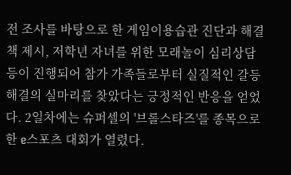전 조사를 바탕으로 한 게임이용습관 진단과 해결책 제시, 저학년 자녀를 위한 모래놀이 심리상담 등이 진행되어 참가 가족들로부터 실질적인 갈등 해결의 실마리를 찾았다는 긍정적인 반응을 얻었다. 2일차에는 슈퍼셀의 '브롤스타즈'를 종목으로 한 e스포츠 대회가 열렸다.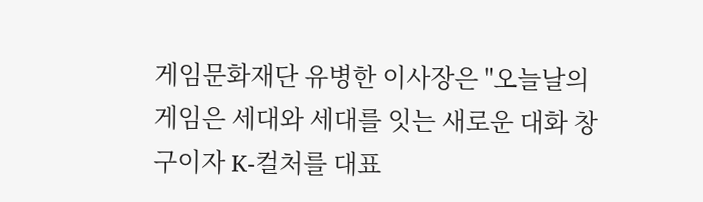게임문화재단 유병한 이사장은 "오늘날의 게임은 세대와 세대를 잇는 새로운 대화 창구이자 K-컬처를 대표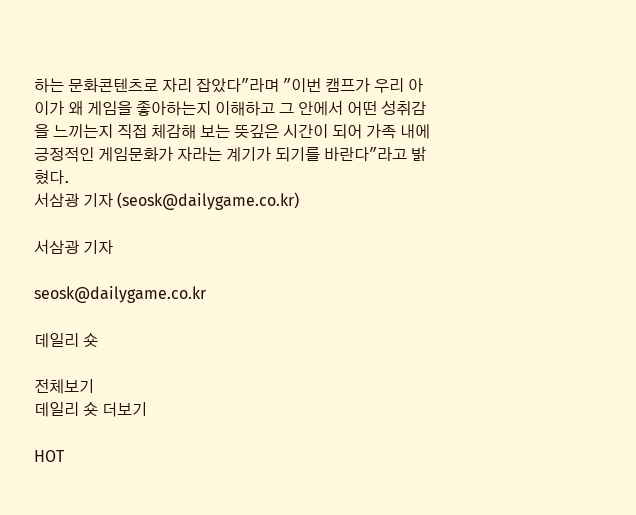하는 문화콘텐츠로 자리 잡았다"라며 "이번 캠프가 우리 아이가 왜 게임을 좋아하는지 이해하고 그 안에서 어떤 성취감을 느끼는지 직접 체감해 보는 뜻깊은 시간이 되어 가족 내에 긍정적인 게임문화가 자라는 계기가 되기를 바란다"라고 밝혔다.
서삼광 기자 (seosk@dailygame.co.kr)

서삼광 기자

seosk@dailygame.co.kr

데일리 숏

전체보기
데일리 숏 더보기

HOT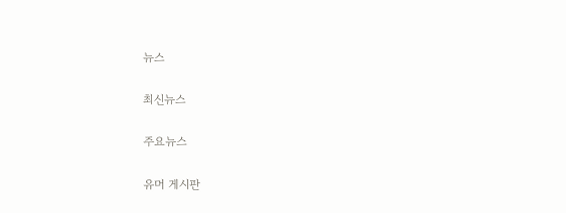뉴스

최신뉴스

주요뉴스

유머 게시판